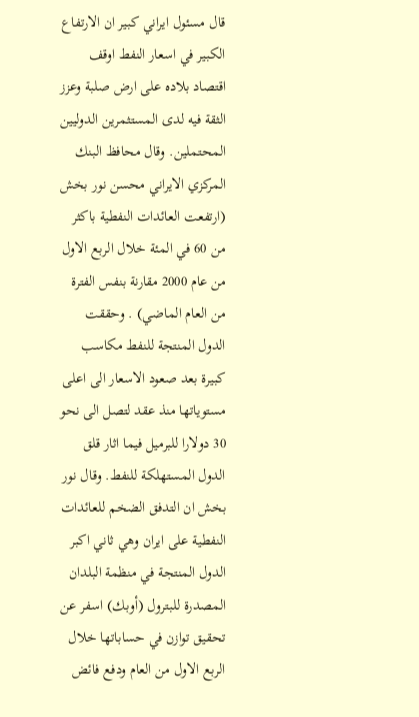قال مسئول ايراني كبير ان الارتفاع الكبير في اسعار النفط اوقف اقتصاد بلاده على ارض صلبة وعزز الثقة فيه لدى المستثمرين الدوليين المحتملين. وقال محافظ البنك المركزي الايراني محسن نور بخش (ارتفعت العائدات النفطية باكثر من 60 في المئة خلال الربع الاول من عام 2000 مقارنة بنفس الفترة من العام الماضي) . وحققت الدول المنتجة للنفط مكاسب كبيرة بعد صعود الاسعار الى اعلى مستوياتها منذ عقد لتصل الى نحو 30 دولارا للبرميل فيما اثار قلق الدول المستهلكة للنفط. وقال نور بخش ان التدفق الضخم للعائدات النفطية على ايران وهي ثاني اكبر الدول المنتجة في منظمة البلدان المصدرة للبترول (أوبك) اسفر عن تحقيق توازن في حساباتها خلال الربع الاول من العام ودفع فائض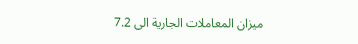ميزان المعاملات الجارية الى 7.2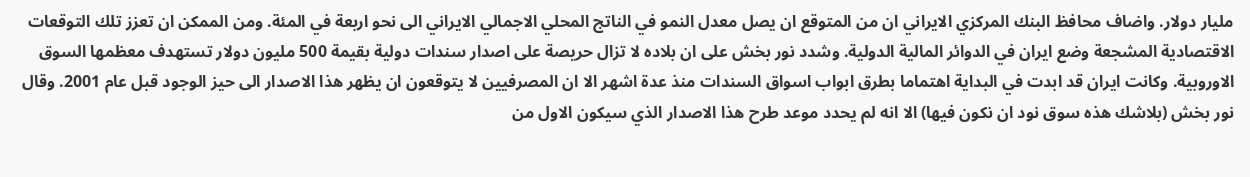مليار دولار. واضاف محافظ البنك المركزي الايراني ان من المتوقع ان يصل معدل النمو في الناتج المحلي الاجمالي الايراني الى نحو اربعة في المئة. ومن الممكن ان تعزز تلك التوقعات الاقتصادية المشجعة وضع ايران في الدوائر المالية الدولية. وشدد نور بخش على ان بلاده لا تزال حريصة على اصدار سندات دولية بقيمة 500 مليون دولار تستهدف معظمها السوق الاوروبية. وكانت ايران قد ابدت في البداية اهتماما بطرق ابواب اسواق السندات منذ عدة اشهر الا ان المصرفيين لا يتوقعون ان يظهر هذا الاصدار الى حيز الوجود قبل عام 2001. وقال نور بخش (بلاشك هذه سوق نود ان نكون فيها) الا انه لم يحدد موعد طرح هذا الاصدار الذي سيكون الاول من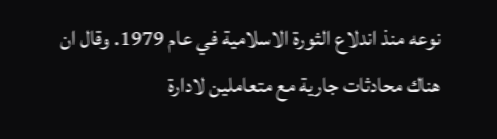نوعه منذ اندلاع الثورة الاسلامية في عام 1979. وقال ان هناك محادثات جارية مع متعاملين لادارة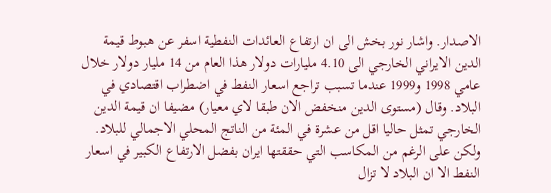الاصدار. واشار نور بخش الى ان ارتفاع العائدات النفطية اسفر عن هبوط قيمة الدين الايراني الخارجي الى 4.10 مليارات دولار هذا العام من 14 مليار دولار خلال عامي 1998 و1999 عندما تسبب تراجع اسعار النفط في اضطراب اقتصادي في البلاد. وقال (مستوى الدين منخفض الان طبقا لاي معيار) مضيفا ان قيمة الدين الخارجي تمثل حاليا اقل من عشرة في المئة من الناتج المحلي الاجمالي للبلاد. ولكن على الرغم من المكاسب التي حققتها ايران بفضل الارتفاع الكبير في اسعار النفط الا ان البلاد لا تزال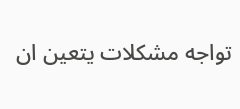تواجه مشكلات يتعين ان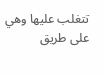تتغلب عليها وهي على طريق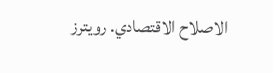الاصلاح الاقتصادي. رويترز